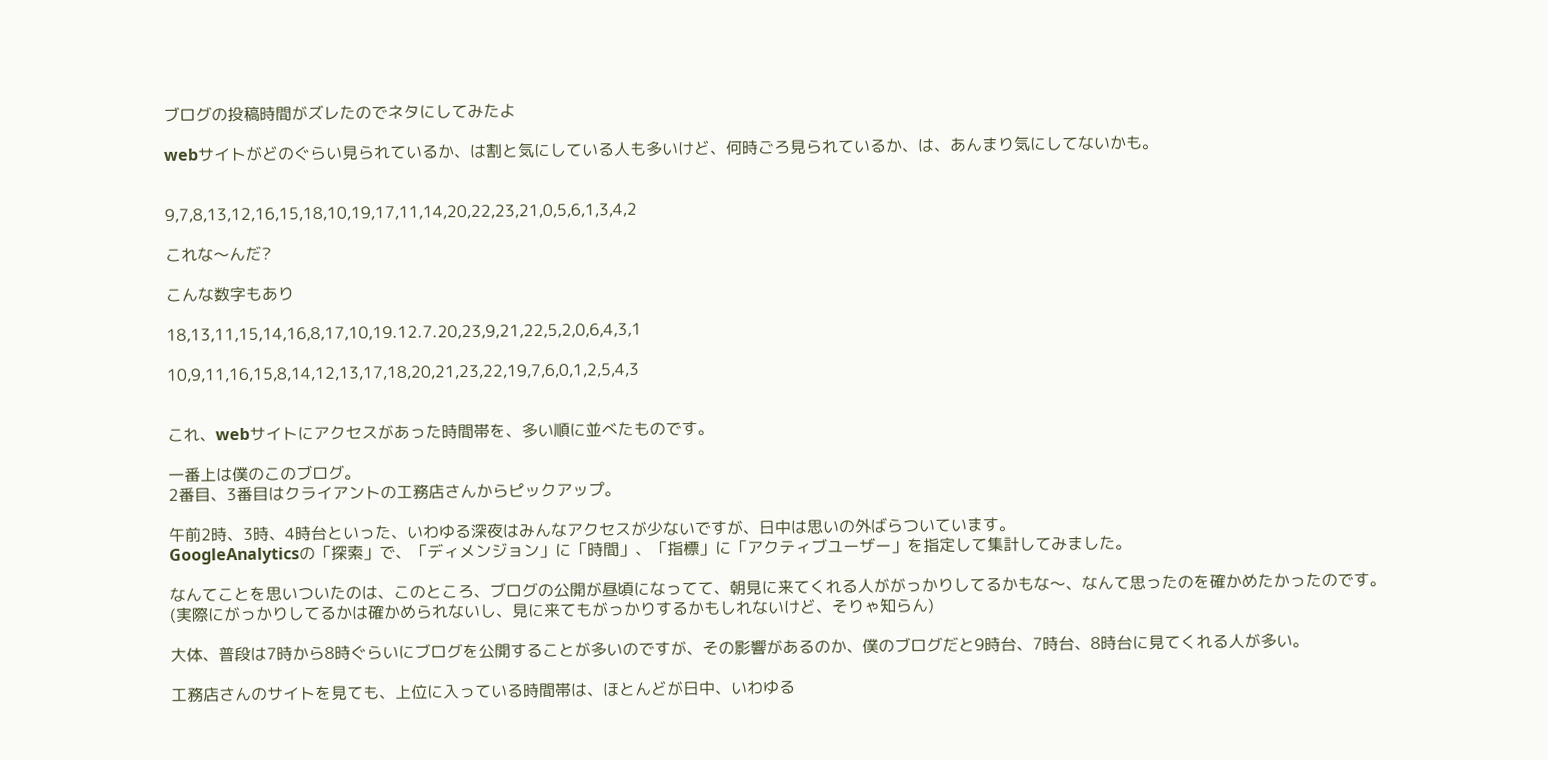ブログの投稿時間がズレたのでネタにしてみたよ

webサイトがどのぐらい見られているか、は割と気にしている人も多いけど、何時ごろ見られているか、は、あんまり気にしてないかも。


9,7,8,13,12,16,15,18,10,19,17,11,14,20,22,23,21,0,5,6,1,3,4,2

これな〜んだ?

こんな数字もあり

18,13,11,15,14,16,8,17,10,19.12.7.20,23,9,21,22,5,2,0,6,4,3,1

10,9,11,16,15,8,14,12,13,17,18,20,21,23,22,19,7,6,0,1,2,5,4,3


これ、webサイトにアクセスがあった時間帯を、多い順に並べたものです。

一番上は僕のこのブログ。
2番目、3番目はクライアントの工務店さんからピックアップ。

午前2時、3時、4時台といった、いわゆる深夜はみんなアクセスが少ないですが、日中は思いの外ばらついています。
GoogleAnalyticsの「探索」で、「ディメンジョン」に「時間」、「指標」に「アクティブユーザー」を指定して集計してみました。

なんてことを思いついたのは、このところ、ブログの公開が昼頃になってて、朝見に来てくれる人ががっかりしてるかもな〜、なんて思ったのを確かめたかったのです。
(実際にがっかりしてるかは確かめられないし、見に来てもがっかりするかもしれないけど、そりゃ知らん)

大体、普段は7時から8時ぐらいにブログを公開することが多いのですが、その影響があるのか、僕のブログだと9時台、7時台、8時台に見てくれる人が多い。

工務店さんのサイトを見ても、上位に入っている時間帯は、ほとんどが日中、いわゆる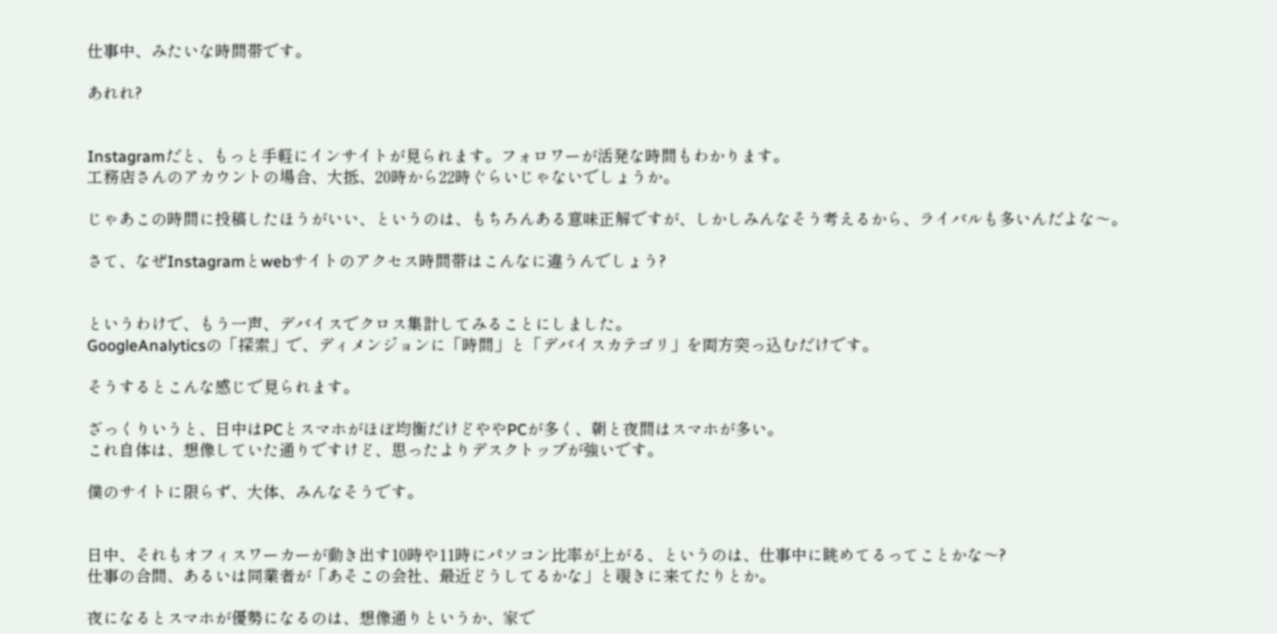仕事中、みたいな時間帯です。

あれれ?


Instagramだと、もっと手軽にインサイトが見られます。フォロワーが活発な時間もわかります。
工務店さんのアカウントの場合、大抵、20時から22時ぐらいじゃないでしょうか。

じゃあこの時間に投稿したほうがいい、というのは、もちろんある意味正解ですが、しかしみんなそう考えるから、ライバルも多いんだよな〜。

さて、なぜInstagramとwebサイトのアクセス時間帯はこんなに違うんでしょう?


というわけで、もう一声、デバイスでクロス集計してみることにしました。
GoogleAnalyticsの「探索」で、ディメンジョンに「時間」と「デバイスカテゴリ」を両方突っ込むだけです。

そうするとこんな感じで見られます。

ざっくりいうと、日中はPCとスマホがほぼ均衡だけどややPCが多く、朝と夜間はスマホが多い。
これ自体は、想像していた通りですけど、思ったよりデスクトップが強いです。

僕のサイトに限らず、大体、みんなそうです。


日中、それもオフィスワーカーが動き出す10時や11時にパソコン比率が上がる、というのは、仕事中に眺めてるってことかな〜?
仕事の合間、あるいは同業者が「あそこの会社、最近どうしてるかな」と覗きに来てたりとか。

夜になるとスマホが優勢になるのは、想像通りというか、家で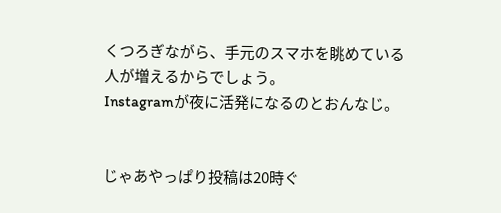くつろぎながら、手元のスマホを眺めている人が増えるからでしょう。
Instagramが夜に活発になるのとおんなじ。


じゃあやっぱり投稿は20時ぐ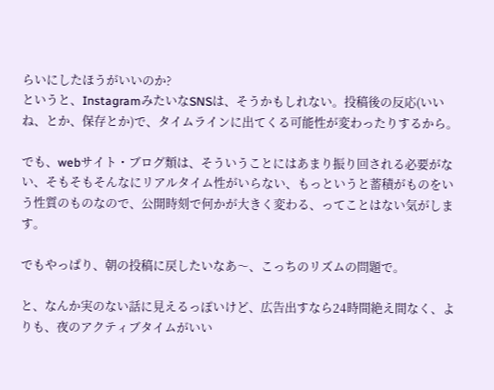らいにしたほうがいいのか?
というと、InstagramみたいなSNSは、そうかもしれない。投稿後の反応(いいね、とか、保存とか)で、タイムラインに出てくる可能性が変わったりするから。

でも、webサイト・ブログ類は、そういうことにはあまり振り回される必要がない、そもそもそんなにリアルタイム性がいらない、もっというと蓄積がものをいう性質のものなので、公開時刻で何かが大きく変わる、ってことはない気がします。

でもやっぱり、朝の投稿に戻したいなあ〜、こっちのリズムの問題で。

と、なんか実のない話に見えるっぽいけど、広告出すなら24時間絶え間なく、よりも、夜のアクティブタイムがいい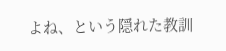よね、という隠れた教訓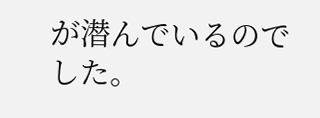が潜んでいるのでした。